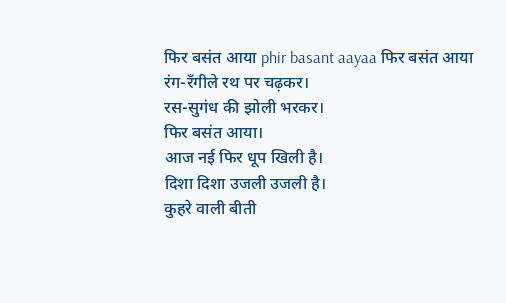फिर बसंत आया phir basant aayaa फिर बसंत आया
रंग-रँगीले रथ पर चढ़कर।
रस-सुगंध की झोली भरकर।
फिर बसंत आया।
आज नई फिर धूप खिली है।
दिशा दिशा उजली उजली है।
कुहरे वाली बीती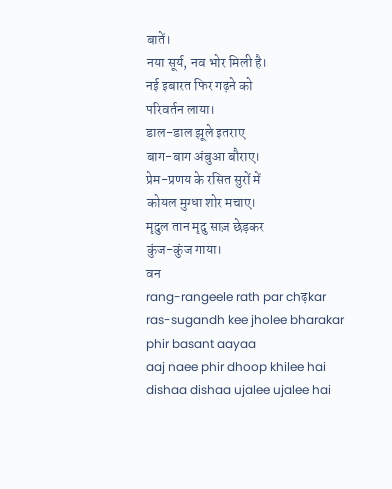बातें।
नया सूर्य, नव भोर मिली है।
नई इबारत फिर गढ़ने को
परिवर्तन लाया।
डाल-डाल झूले इतराए
बाग-बाग अंबुआ बौराए।
प्रेम-प्रणय के रसित सुरों में
कोयल मुग्धा शोर मचाए।
मृदुल तान मृदु साज़ छेड़कर
कुंज-कुंज गाया।
वन
rang-rangeele rath par chढ़kar
ras-sugandh kee jholee bharakar
phir basant aayaa
aaj naee phir dhoop khilee hai
dishaa dishaa ujalee ujalee hai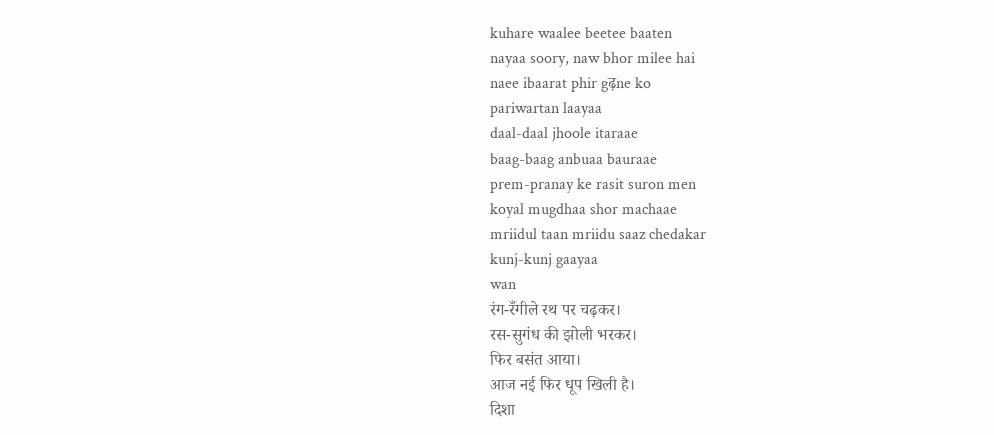kuhare waalee beetee baaten
nayaa soory, naw bhor milee hai
naee ibaarat phir gढ़ne ko
pariwartan laayaa
daal-daal jhoole itaraae
baag-baag anbuaa bauraae
prem-pranay ke rasit suron men
koyal mugdhaa shor machaae
mriidul taan mriidu saaz chedakar
kunj-kunj gaayaa
wan
रंग-रँगीले रथ पर चढ़कर।
रस-सुगंध की झोली भरकर।
फिर बसंत आया।
आज नई फिर धूप खिली है।
दिशा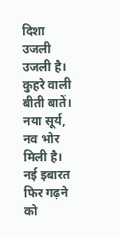दिशा उजली उजली है।
कुहरे वाली बीती बातें।
नया सूर्य, नव भोर मिली है।
नई इबारत फिर गढ़ने को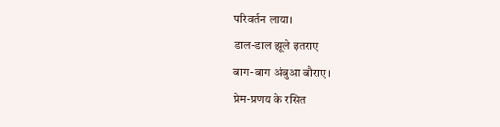परिवर्तन लाया।
डाल-डाल झूले इतराए
बाग-बाग अंबुआ बौराए।
प्रेम-प्रणय के रसित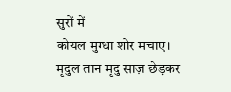सुरों में
कोयल मुग्धा शोर मचाए।
मृदुल तान मृदु साज़ छेड़कर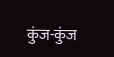कुंज-कुंज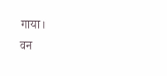गाया।
वन